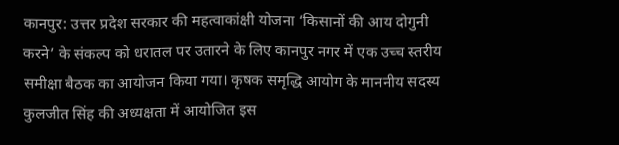कानपुर: उत्तर प्रदेश सरकार की महत्वाकांक्षी योजना ‘किसानों की आय दोगुनी करने’ के संकल्प को धरातल पर उतारने के लिए कानपुर नगर में एक उच्च स्तरीय समीक्षा बैठक का आयोजन किया गया। कृषक समृद्धि आयोग के माननीय सदस्य कुलजीत सिंह की अध्यक्षता में आयोजित इस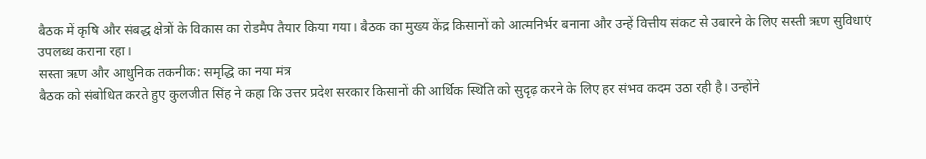बैठक में कृषि और संबद्ध क्षेत्रों के विकास का रोडमैप तैयार किया गया। बैठक का मुख्य केंद्र किसानों को आत्मनिर्भर बनाना और उन्हें वित्तीय संकट से उबारने के लिए सस्ती ऋण सुविधाएं उपलब्ध कराना रहा।
सस्ता ऋण और आधुनिक तकनीक: समृद्धि का नया मंत्र
बैठक को संबोधित करते हुए कुलजीत सिंह ने कहा कि उत्तर प्रदेश सरकार किसानों की आर्थिक स्थिति को सुदृढ़ करने के लिए हर संभव कदम उठा रही है। उन्होंने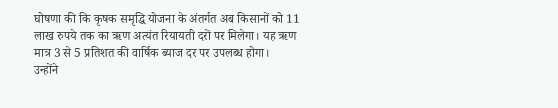घोषणा की कि कृषक समृद्धि योजना के अंतर्गत अब किसानों को 11 लाख रुपये तक का ऋण अत्यंत रियायती दरों पर मिलेगा। यह ऋण मात्र 3 से 5 प्रतिशत की वार्षिक ब्याज दर पर उपलब्ध होगा।
उन्होंने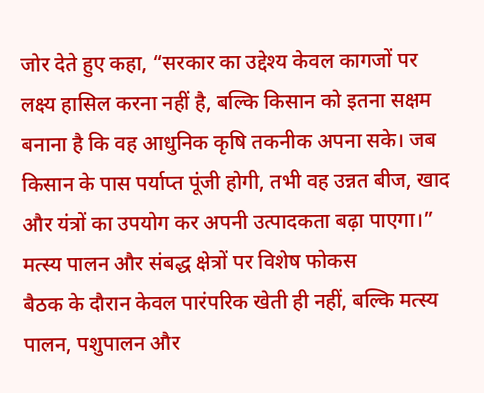जोर देते हुए कहा, “सरकार का उद्देश्य केवल कागजों पर लक्ष्य हासिल करना नहीं है, बल्कि किसान को इतना सक्षम बनाना है कि वह आधुनिक कृषि तकनीक अपना सके। जब किसान के पास पर्याप्त पूंजी होगी, तभी वह उन्नत बीज, खाद और यंत्रों का उपयोग कर अपनी उत्पादकता बढ़ा पाएगा।”
मत्स्य पालन और संबद्ध क्षेत्रों पर विशेष फोकस
बैठक के दौरान केवल पारंपरिक खेती ही नहीं, बल्कि मत्स्य पालन, पशुपालन और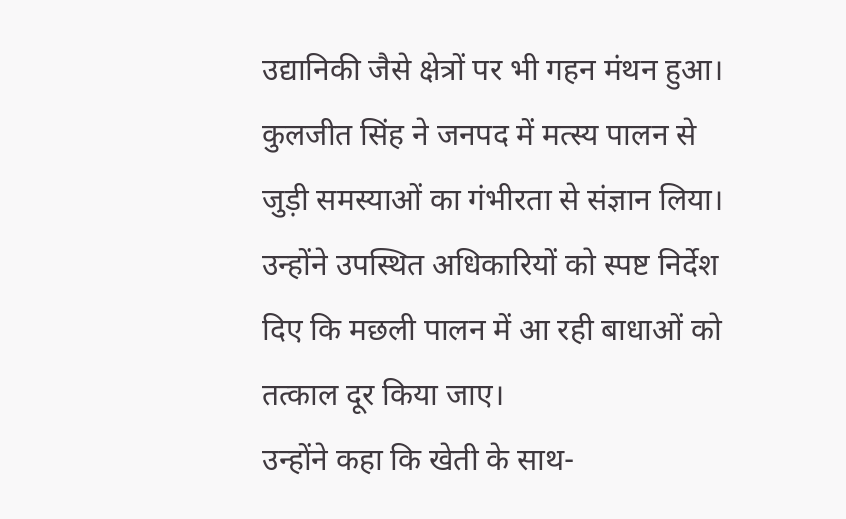उद्यानिकी जैसे क्षेत्रों पर भी गहन मंथन हुआ। कुलजीत सिंह ने जनपद में मत्स्य पालन से जुड़ी समस्याओं का गंभीरता से संज्ञान लिया। उन्होंने उपस्थित अधिकारियों को स्पष्ट निर्देश दिए कि मछली पालन में आ रही बाधाओं को तत्काल दूर किया जाए।
उन्होंने कहा कि खेती के साथ-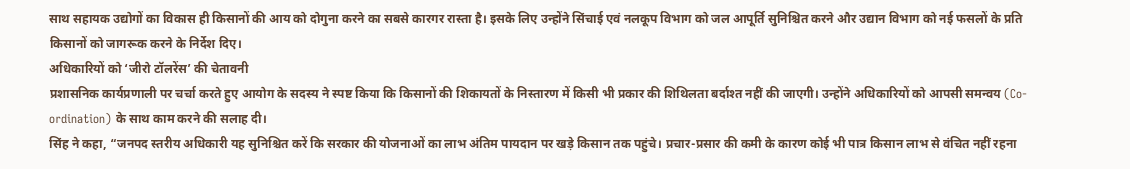साथ सहायक उद्योगों का विकास ही किसानों की आय को दोगुना करने का सबसे कारगर रास्ता है। इसके लिए उन्होंने सिंचाई एवं नलकूप विभाग को जल आपूर्ति सुनिश्चित करने और उद्यान विभाग को नई फसलों के प्रति किसानों को जागरूक करने के निर्देश दिए।
अधिकारियों को ‘जीरो टॉलरेंस’ की चेतावनी
प्रशासनिक कार्यप्रणाली पर चर्चा करते हुए आयोग के सदस्य ने स्पष्ट किया कि किसानों की शिकायतों के निस्तारण में किसी भी प्रकार की शिथिलता बर्दाश्त नहीं की जाएगी। उन्होंने अधिकारियों को आपसी समन्वय (Co-ordination) के साथ काम करने की सलाह दी।
सिंह ने कहा, “जनपद स्तरीय अधिकारी यह सुनिश्चित करें कि सरकार की योजनाओं का लाभ अंतिम पायदान पर खड़े किसान तक पहुंचे। प्रचार-प्रसार की कमी के कारण कोई भी पात्र किसान लाभ से वंचित नहीं रहना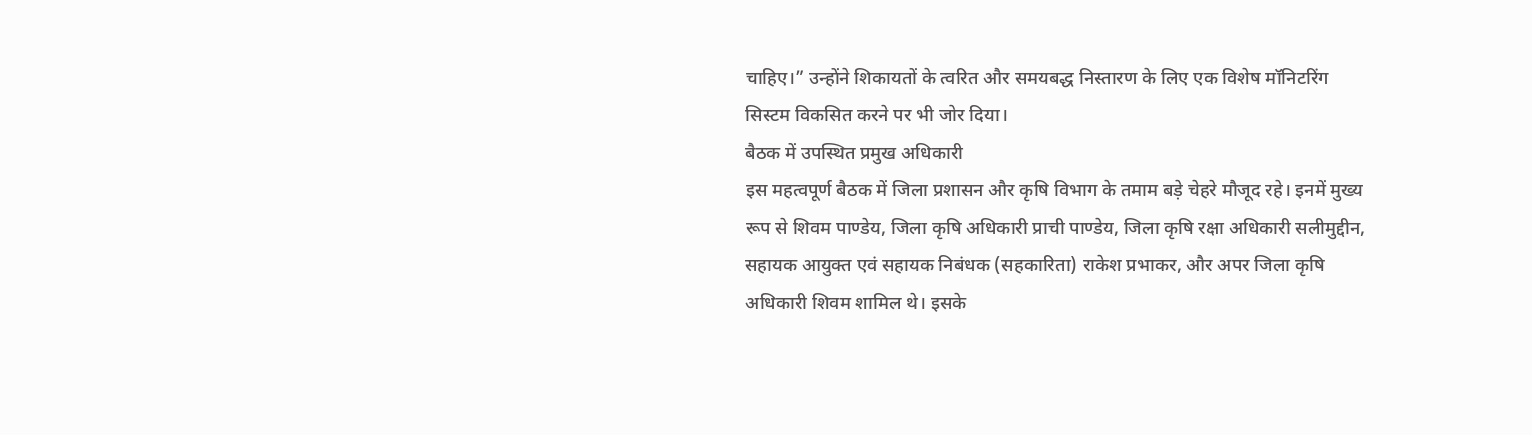चाहिए।” उन्होंने शिकायतों के त्वरित और समयबद्ध निस्तारण के लिए एक विशेष मॉनिटरिंग सिस्टम विकसित करने पर भी जोर दिया।
बैठक में उपस्थित प्रमुख अधिकारी
इस महत्वपूर्ण बैठक में जिला प्रशासन और कृषि विभाग के तमाम बड़े चेहरे मौजूद रहे। इनमें मुख्य रूप से शिवम पाण्डेय, जिला कृषि अधिकारी प्राची पाण्डेय, जिला कृषि रक्षा अधिकारी सलीमुद्दीन, सहायक आयुक्त एवं सहायक निबंधक (सहकारिता) राकेश प्रभाकर, और अपर जिला कृषि अधिकारी शिवम शामिल थे। इसके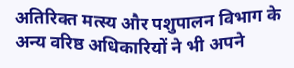अतिरिक्त मत्स्य और पशुपालन विभाग के अन्य वरिष्ठ अधिकारियों ने भी अपने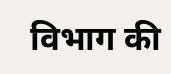विभाग की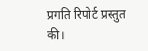प्रगति रिपोर्ट प्रस्तुत की।